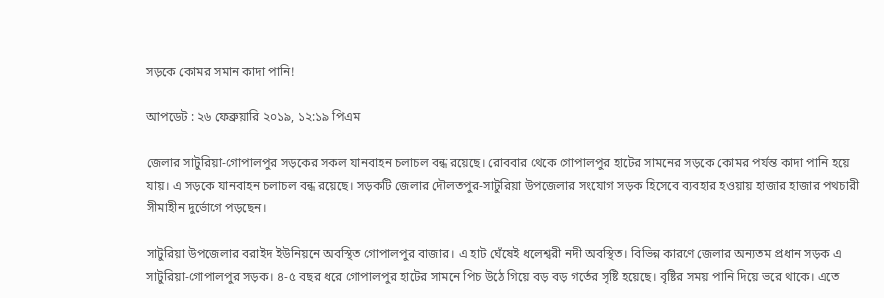সড়কে কোমর সমান কাদা পানি!

আপডেট : ২৬ ফেব্রুয়ারি ২০১৯, ১২:১৯ পিএম

জেলার সাটুরিয়া-গোপালপুর সড়কের সকল যানবাহন চলাচল বন্ধ রয়েছে। রোববার থেকে গোপালপুর হাটের সামনের সড়কে কোমর পর্যন্ত কাদা পানি হয়ে যায়। এ সড়কে যানবাহন চলাচল বন্ধ রয়েছে। সড়কটি জেলার দৌলতপুর-সাটুরিয়া উপজেলার সংযোগ সড়ক হিসেবে ব্যবহার হওয়ায় হাজার হাজার পথচারী সীমাহীন দুর্ভোগে পড়ছেন।

সাটুরিয়া উপজেলার বরাইদ ইউনিয়নে অবস্থিত গোপালপুর বাজার। এ হাট ঘেঁষেই ধলেশ্বরী নদী অবস্থিত। বিভিন্ন কারণে জেলার অন্যতম প্রধান সড়ক এ সাটুরিয়া-গোপালপুর সড়ক। ৪-৫ বছর ধরে গোপালপুর হাটের সামনে পিচ উঠে গিয়ে বড় বড় গর্তের সৃষ্টি হয়েছে। বৃষ্টির সময় পানি দিয়ে ভরে থাকে। এতে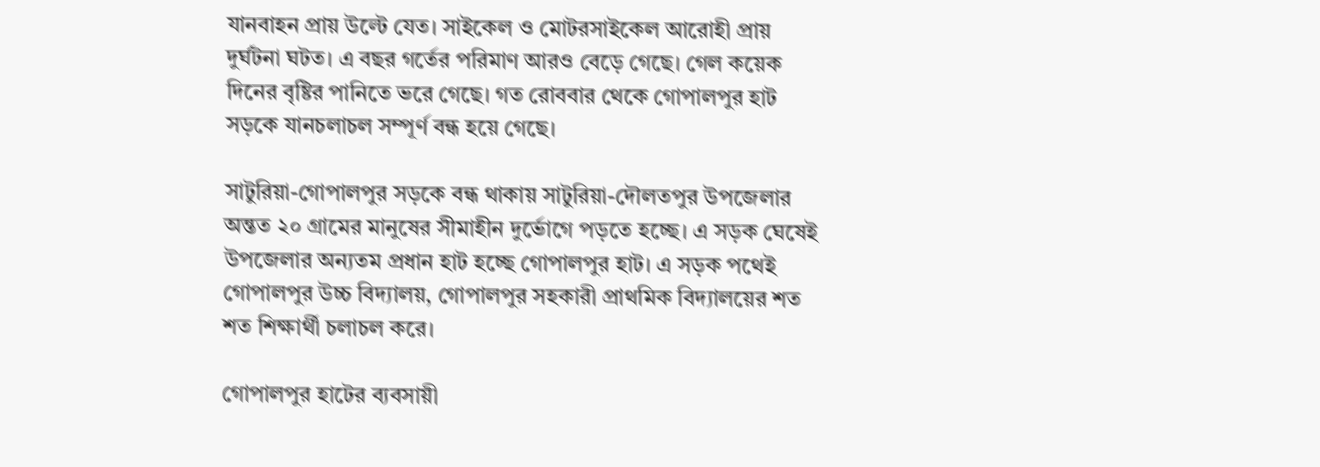যানবাহন প্রায় উল্টে যেত। সাইকেল ও মোটরসাইকেল আরোহী প্রায় দুর্ঘটনা ঘটত। এ বছর গর্তের পরিমাণ আরও বেড়ে গেছে। গেল কয়েক দিনের বৃষ্টির পানিতে ভরে গেছে। গত রোববার থেকে গোপালপুর হাট সড়কে যানচলাচল সম্পূর্ণ বন্ধ হয়ে গেছে।

সাটুরিয়া-গোপালপুর সড়কে বন্ধ থাকায় সাটুরিয়া-দৌলতপুর উপজেলার অন্তত ২০ গ্রামের মানুষের সীমাহীন দুর্ভোগে পড়তে হচ্ছে। এ সড়ক ঘেষেই উপজেলার অন্যতম প্রধান হাট হচ্ছে গোপালপুর হাট। এ সড়ক পথেই গোপালপুর উচ্চ বিদ্যালয়, গোপালপুর সহকারী প্রাথমিক বিদ্যালয়ের শত শত শিক্ষার্থী চলাচল করে।

গোপালপুর হাটের ব্যবসায়ী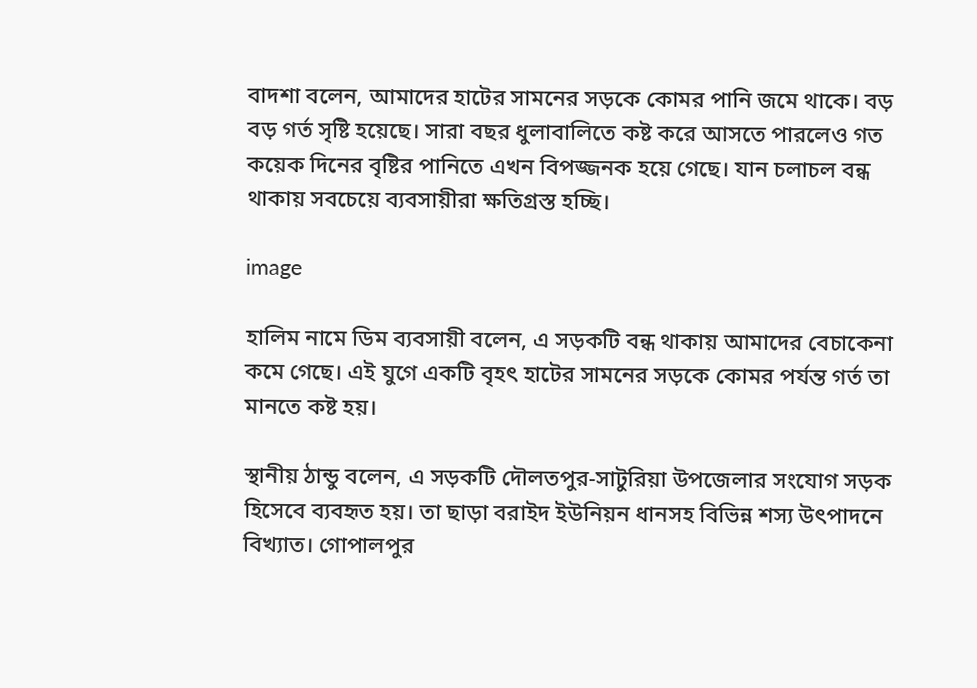বাদশা বলেন, আমাদের হাটের সামনের সড়কে কোমর পানি জমে থাকে। বড় বড় গর্ত সৃষ্টি হয়েছে। সারা বছর ধুলাবালিতে কষ্ট করে আসতে পারলেও গত কয়েক দিনের বৃষ্টির পানিতে এখন বিপজ্জনক হয়ে গেছে। যান চলাচল বন্ধ থাকায় সবচেয়ে ব্যবসায়ীরা ক্ষতিগ্রস্ত হচ্ছি।

image

হালিম নামে ডিম ব্যবসায়ী বলেন, এ সড়কটি বন্ধ থাকায় আমাদের বেচাকেনা কমে গেছে। এই যুগে একটি বৃহৎ হাটের সামনের সড়কে কোমর পর্যন্ত গর্ত তা মানতে কষ্ট হয়।

স্থানীয় ঠান্ডু বলেন, এ সড়কটি দৌলতপুর-সাটুরিয়া উপজেলার সংযোগ সড়ক হিসেবে ব্যবহৃত হয়। তা ছাড়া বরাইদ ইউনিয়ন ধানসহ বিভিন্ন শস্য উৎপাদনে বিখ্যাত। গোপালপুর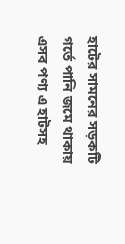হাটের সামনের সড়কটি গর্তে পানি জমে থাকায় এসব পণ্য এ হাটসহ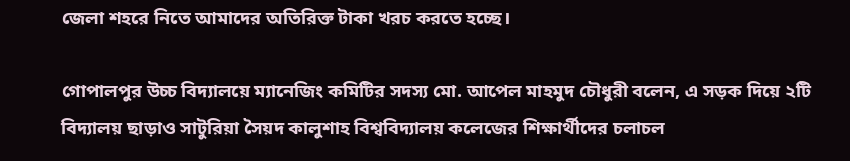জেলা শহরে নিতে আমাদের অতিরিক্ত টাকা খরচ করতে হচ্ছে।

গোপালপুর উচ্চ বিদ্যালয়ে ম্যানেজিং কমিটির সদস্য মো. আপেল মাহমুদ চৌধুরী বলেন, এ সড়ক দিয়ে ২টি বিদ্যালয় ছাড়াও সাটুরিয়া সৈয়দ কালুশাহ বিশ্ববিদ্যালয় কলেজের শিক্ষার্থীদের চলাচল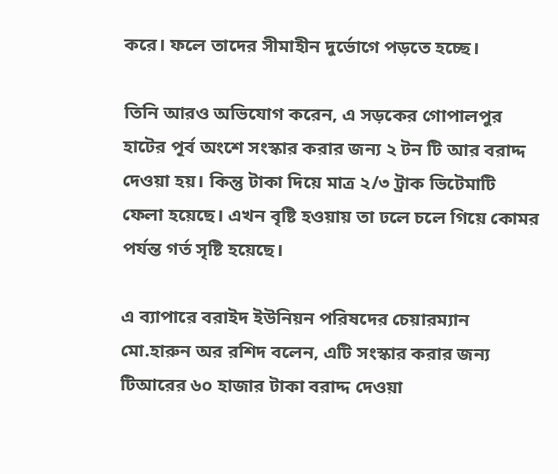করে। ফলে তাদের সীমাহীন দুর্ভোগে পড়তে হচ্ছে।

তিনি আরও অভিযোগ করেন, এ সড়কের গোপালপুর হাটের পূর্ব অংশে সংস্কার করার জন্য ২ টন টি আর বরাদ্দ দেওয়া হয়। কিন্তু টাকা দিয়ে মাত্র ২/৩ ট্রাক ভিটেমাটি ফেলা হয়েছে। এখন বৃষ্টি হওয়ায় তা ঢলে চলে গিয়ে কোমর পর্যন্ত গর্ত সৃষ্টি হয়েছে।

এ ব্যাপারে বরাইদ ইউনিয়ন পরিষদের চেয়ারম্যান মো.হারুন অর রশিদ বলেন, এটি সংস্কার করার জন্য টিআরের ৬০ হাজার টাকা বরাদ্দ দেওয়া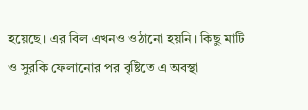হয়েছে। এর বিল এখনও ওঠানো হয়নি। কিছু মাটি ও সুরকি ফেলানোর পর বৃষ্টিতে এ অবস্থা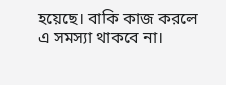হয়েছে। বাকি কাজ করলে এ সমস্যা থাকবে না।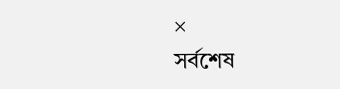×
সর্বশেষ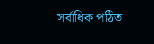সর্বাধিক পঠিত